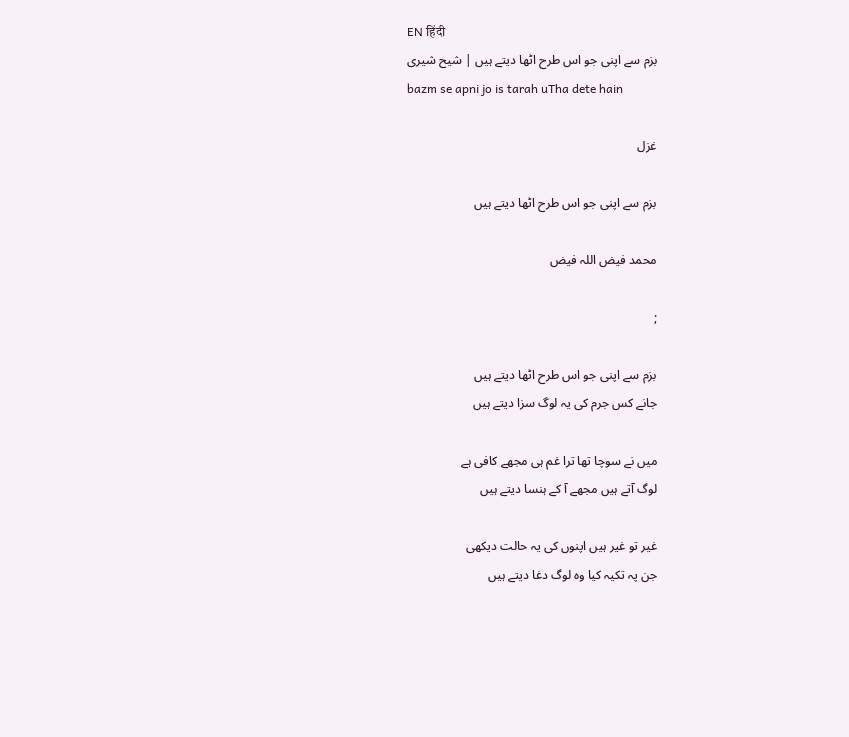EN हिंदी
بزم سے اپنی جو اس طرح اٹھا دیتے ہیں | شیح شیری
bazm se apni jo is tarah uTha dete hain

غزل

بزم سے اپنی جو اس طرح اٹھا دیتے ہیں

محمد فیض اللہ فیض

;

بزم سے اپنی جو اس طرح اٹھا دیتے ہیں
جانے کس جرم کی یہ لوگ سزا دیتے ہیں

میں نے سوچا تھا ترا غم ہی مجھے کافی ہے
لوگ آتے ہیں مجھے آ کے ہنسا دیتے ہیں

غیر تو غیر ہیں اپنوں کی یہ حالت دیکھی
جن پہ تکیہ کیا وہ لوگ دغا دیتے ہیں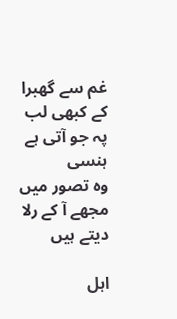غم سے گھبرا کے کبھی لب پہ جو آتی ہے ہنسی
وہ تصور میں مجھے آ کے رلا دیتے ہیں

اہل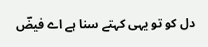دل کو تو یہی کہتے سنا ہے اے فیضؔ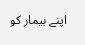اپنے بیمار کو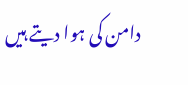دامن کی ہوا دیتے ہیں